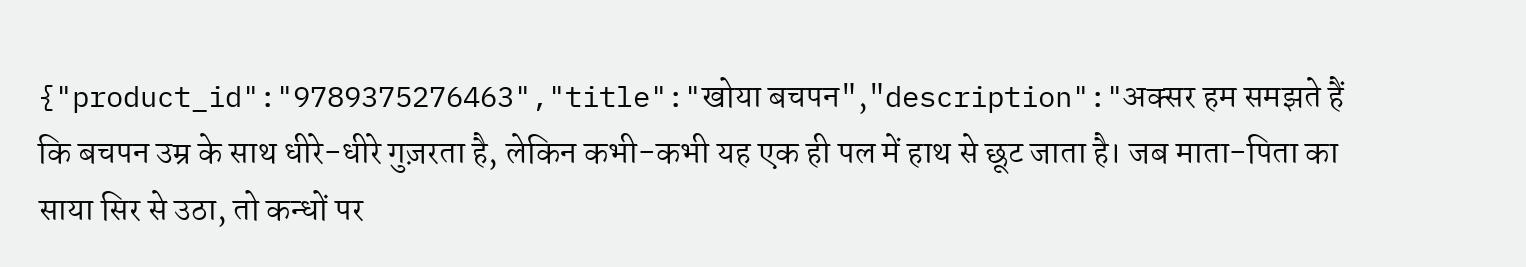{"product_id":"9789375276463","title":"खोया बचपन","description":"अक्सर हम समझते हैं कि बचपन उम्र के साथ धीरे-धीरे गुज़रता है, लेकिन कभी-कभी यह एक ही पल में हाथ से छूट जाता है। जब माता-पिता का साया सिर से उठा, तो कन्धों पर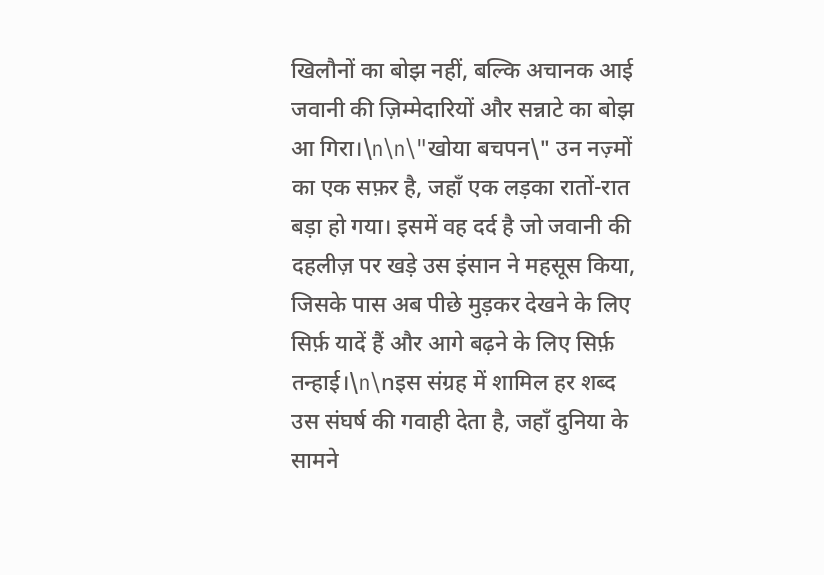खिलौनों का बोझ नहीं, बल्कि अचानक आई जवानी की ज़िम्मेदारियों और सन्नाटे का बोझ आ गिरा।\n\n\"खोया बचपन\" उन नज़्मों का एक सफ़र है, जहाँ एक लड़का रातों-रात बड़ा हो गया। इसमें वह दर्द है जो जवानी की दहलीज़ पर खड़े उस इंसान ने महसूस किया, जिसके पास अब पीछे मुड़कर देखने के लिए सिर्फ़ यादें हैं और आगे बढ़ने के लिए सिर्फ़ तन्हाई।\n\nइस संग्रह में शामिल हर शब्द उस संघर्ष की गवाही देता है, जहाँ दुनिया के सामने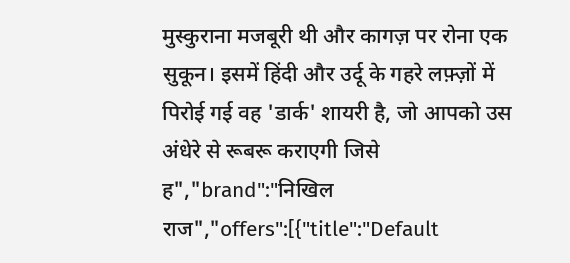मुस्कुराना मजबूरी थी और कागज़ पर रोना एक सुकून। इसमें हिंदी और उर्दू के गहरे लफ़्ज़ों में पिरोई गई वह 'डार्क' शायरी है, जो आपको उस अंधेरे से रूबरू कराएगी जिसे ह","brand":"निखिल राज","offers":[{"title":"Default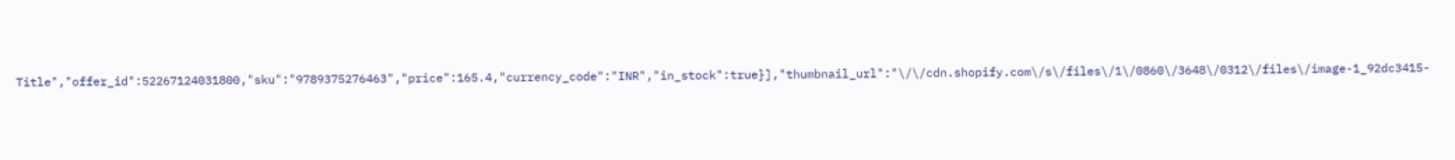Title","offer_id":52267124031800,"sku":"9789375276463","price":165.4,"currency_code":"INR","in_stock":true}],"thumbnail_url":"\/\/cdn.shopify.com\/s\/files\/1\/0860\/3648\/0312\/files\/image-1_92dc3415-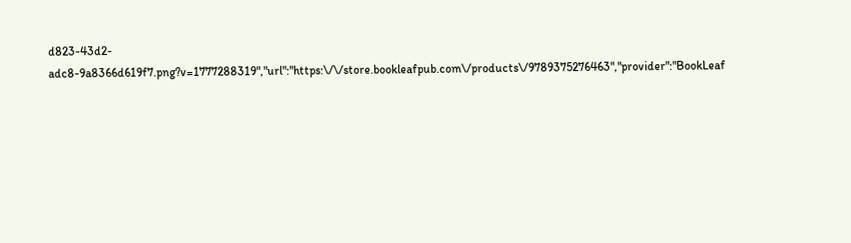d823-43d2-adc8-9a8366d619f7.png?v=1777288319","url":"https:\/\/store.bookleafpub.com\/products\/9789375276463","provider":"BookLeaf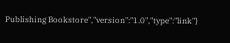Publishing Bookstore","version":"1.0","type":"link"}